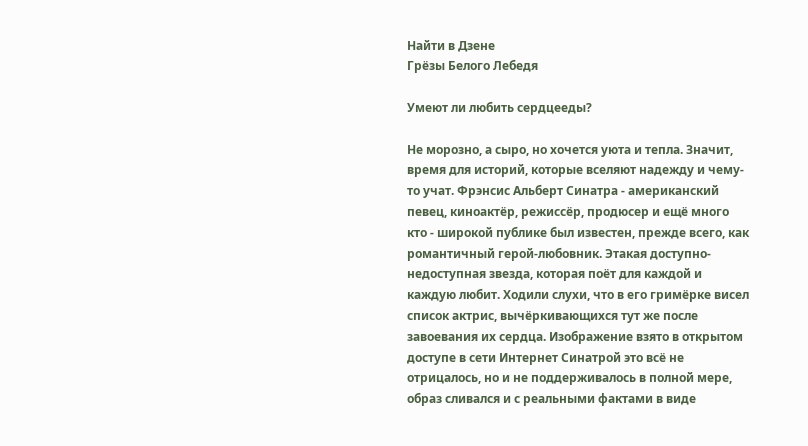Найти в Дзене
Грёзы Белого Лебедя

Умеют ли любить сердцееды?

Не морозно, а сыро, но хочется уюта и тепла. Значит, время для историй, которые вселяют надежду и чему-то учат. Фрэнсис Альберт Синатра - американский певец, киноактёр, режиссёр, продюсер и ещё много кто - широкой публике был известен, прежде всего, как романтичный герой-любовник. Этакая доступно-недоступная звезда, которая поёт для каждой и каждую любит. Ходили слухи, что в его гримёрке висел список актрис, вычёркивающихся тут же после завоевания их сердца. Изображение взято в открытом доступе в сети Интернет Синатрой это всё не отрицалось, но и не поддерживалось в полной мере, образ сливался и с реальными фактами в виде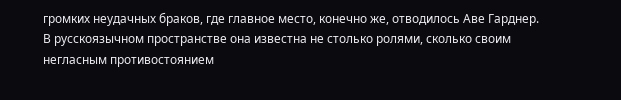громких неудачных браков, где главное место, конечно же, отводилось Аве Гарднер. В русскоязычном пространстве она известна не столько ролями, сколько своим негласным противостоянием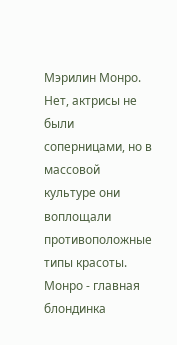Мэрилин Монро. Нет, актрисы не были соперницами, но в массовой культуре они воплощали противоположные типы красоты. Монро - главная блондинка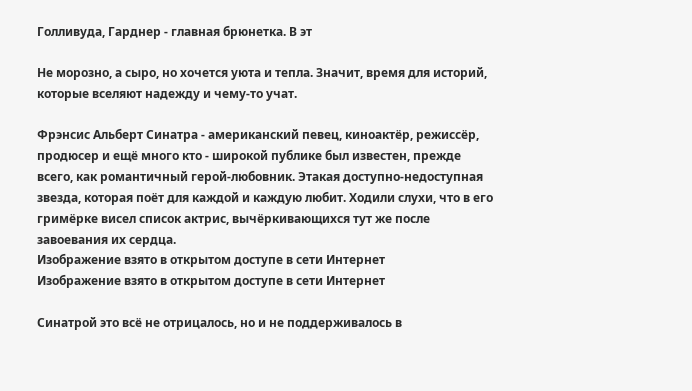Голливуда, Гарднер - главная брюнетка. В эт

Не морозно, а сыро, но хочется уюта и тепла. Значит, время для историй, которые вселяют надежду и чему-то учат.

Фрэнсис Альберт Синатра - американский певец, киноактёр, режиссёр, продюсер и ещё много кто - широкой публике был известен, прежде всего, как романтичный герой-любовник. Этакая доступно-недоступная звезда, которая поёт для каждой и каждую любит. Ходили слухи, что в его гримёрке висел список актрис, вычёркивающихся тут же после завоевания их сердца.
Изображение взято в открытом доступе в сети Интернет
Изображение взято в открытом доступе в сети Интернет

Синатрой это всё не отрицалось, но и не поддерживалось в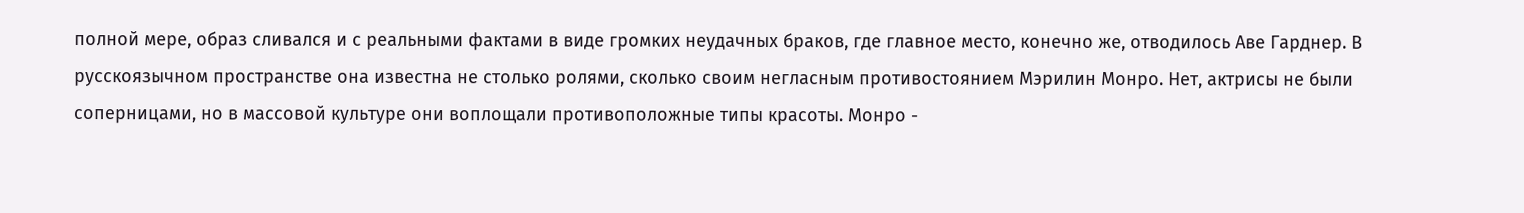полной мере, образ сливался и с реальными фактами в виде громких неудачных браков, где главное место, конечно же, отводилось Аве Гарднер. В русскоязычном пространстве она известна не столько ролями, сколько своим негласным противостоянием Мэрилин Монро. Нет, актрисы не были соперницами, но в массовой культуре они воплощали противоположные типы красоты. Монро -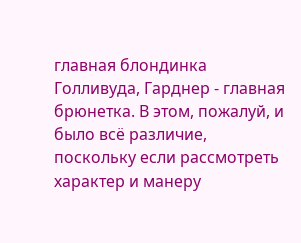главная блондинка Голливуда, Гарднер - главная брюнетка. В этом, пожалуй, и было всё различие, поскольку если рассмотреть характер и манеру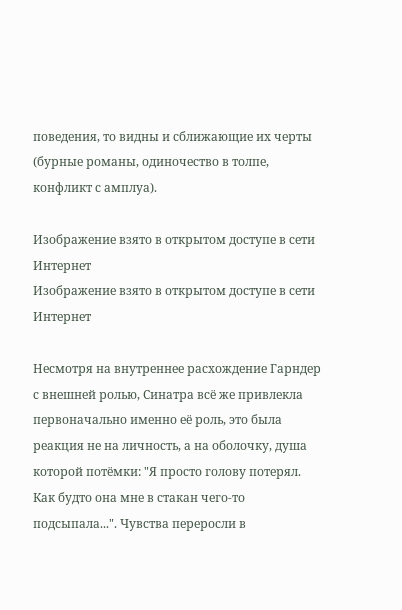поведения, то видны и сближающие их черты (бурные романы, одиночество в толпе, конфликт с амплуа).

Изображение взято в открытом доступе в сети Интернет
Изображение взято в открытом доступе в сети Интернет

Несмотря на внутреннее расхождение Гарндер с внешней ролью, Синатра всё же привлекла первоначально именно её роль, это была реакция не на личность, а на оболочку, душа которой потёмки: "Я просто голову потерял. Как будто она мне в стакан чего-то подсыпала...". Чувства переросли в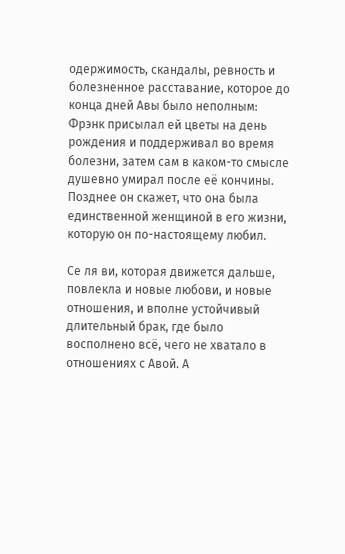одержимость, скандалы, ревность и болезненное расставание, которое до конца дней Авы было неполным: Фрэнк присылал ей цветы на день рождения и поддерживал во время болезни, затем сам в каком-то смысле душевно умирал после её кончины. Позднее он скажет, что она была единственной женщиной в его жизни, которую он по-настоящему любил.

Се ля ви, которая движется дальше, повлекла и новые любови, и новые отношения, и вполне устойчивый длительный брак, где было восполнено всё, чего не хватало в отношениях с Авой. А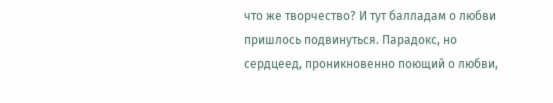что же творчество? И тут балладам о любви пришлось подвинуться. Парадокс, но сердцеед, проникновенно поющий о любви,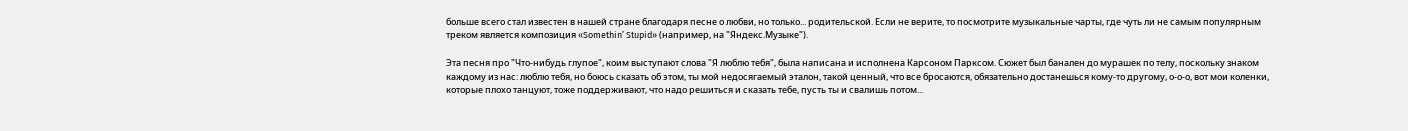больше всего стал известен в нашей стране благодаря песне о любви, но только... родительской. Если не верите, то посмотрите музыкальные чарты, где чуть ли не самым популярным треком является композиция «Somethin’ Stupid» (например, на "Яндекс.Музыке").

Эта песня про "Что-нибудь глупое", коим выступают слова "Я люблю тебя", была написана и исполнена Карсоном Парксом. Сюжет был банален до мурашек по телу, поскольку знаком каждому из нас: люблю тебя, но боюсь сказать об этом, ты мой недосягаемый эталон, такой ценный, что все бросаются, обязательно достанешься кому-то другому, о-о-о, вот мои коленки, которые плохо танцуют, тоже поддерживают, что надо решиться и сказать тебе, пусть ты и свалишь потом...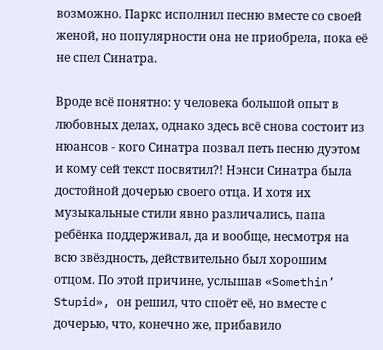возможно. Паркс исполнил песню вместе со своей женой, но популярности она не приобрела, пока её не спел Синатра.

Вроде всё понятно: у человека большой опыт в любовных делах, однако здесь всё снова состоит из нюансов - кого Синатра позвал петь песню дуэтом и кому сей текст посвятил?! Нэнси Синатра была достойной дочерью своего отца. И хотя их музыкальные стили явно различались, папа ребёнка поддерживал, да и вообще, несмотря на всю звёздность, действительно был хорошим отцом. По этой причине, услышав «Somethin’ Stupid», он решил, что споёт её, но вместе с дочерью, что, конечно же, прибавило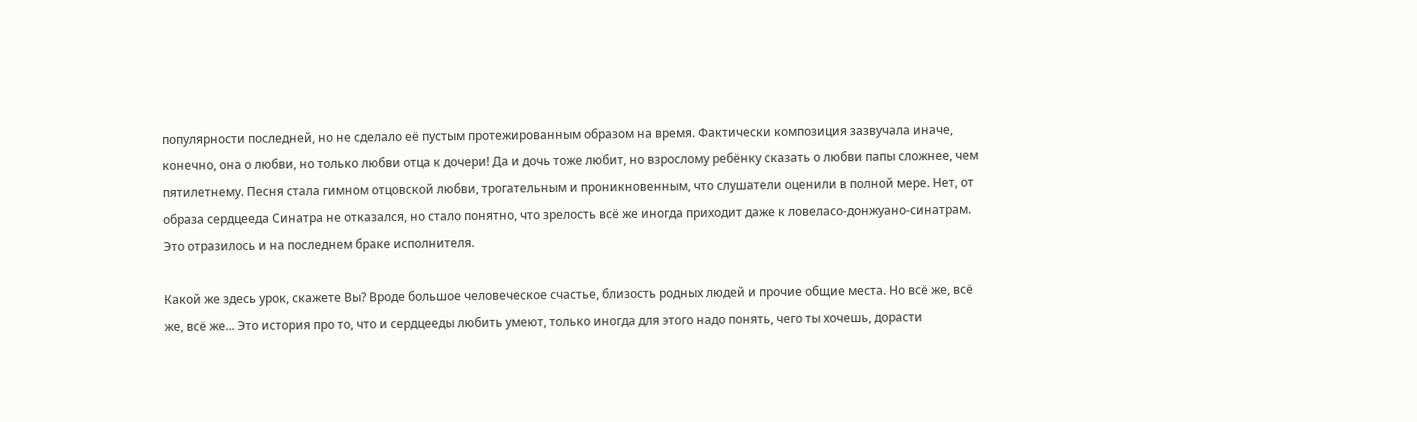популярности последней, но не сделало её пустым протежированным образом на время. Фактически композиция зазвучала иначе, конечно, она о любви, но только любви отца к дочери! Да и дочь тоже любит, но взрослому ребёнку сказать о любви папы сложнее, чем пятилетнему. Песня стала гимном отцовской любви, трогательным и проникновенным, что слушатели оценили в полной мере. Нет, от образа сердцееда Синатра не отказался, но стало понятно, что зрелость всё же иногда приходит даже к ловеласо-донжуано-синатрам. Это отразилось и на последнем браке исполнителя.

Какой же здесь урок, скажете Вы? Вроде большое человеческое счастье, близость родных людей и прочие общие места. Но всё же, всё же, всё же... Это история про то, что и сердцееды любить умеют, только иногда для этого надо понять, чего ты хочешь, дорасти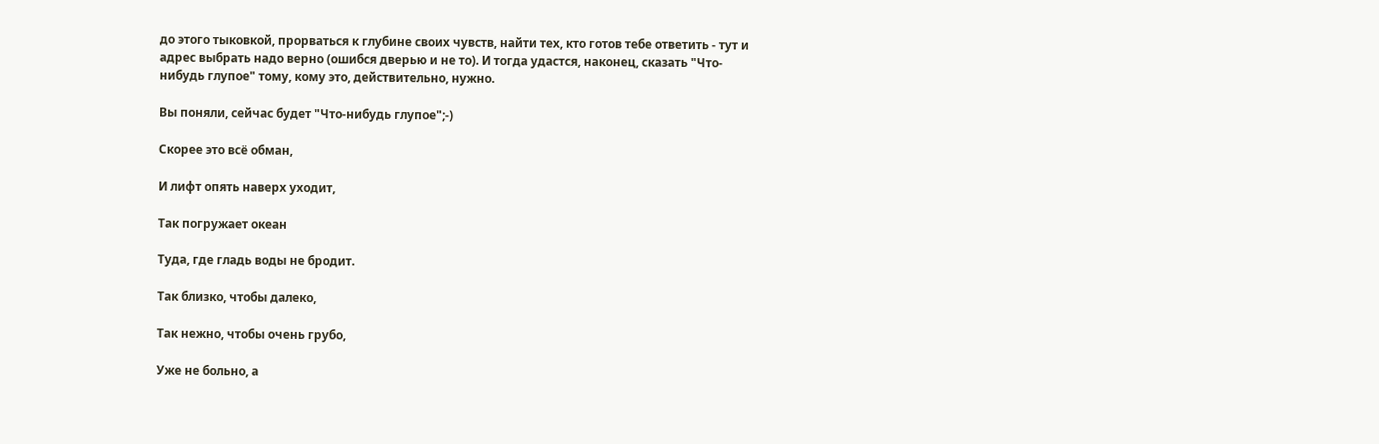до этого тыковкой, прорваться к глубине своих чувств, найти тех, кто готов тебе ответить - тут и адрес выбрать надо верно (ошибся дверью и не то). И тогда удастся, наконец, сказать "Что-нибудь глупое" тому, кому это, действительно, нужно.

Вы поняли, сейчас будет "Что-нибудь глупое";-)

Скорее это всё обман,

И лифт опять наверх уходит,

Так погружает океан

Туда, где гладь воды не бродит.

Так близко, чтобы далеко,

Так нежно, чтобы очень грубо,

Уже не больно, а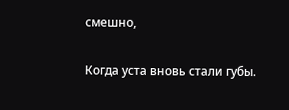смешно,

Когда уста вновь стали губы.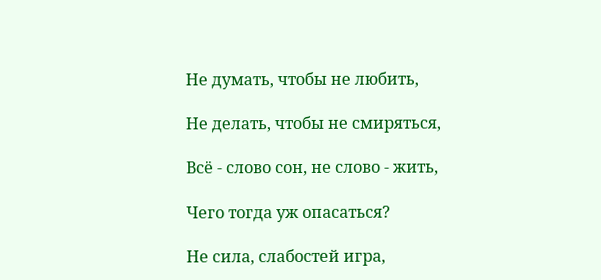Не думать, чтобы не любить,

Не делать, чтобы не смиряться,

Всё - слово сон, не слово - жить,

Чего тогда уж опасаться?

Не сила, слабостей игра,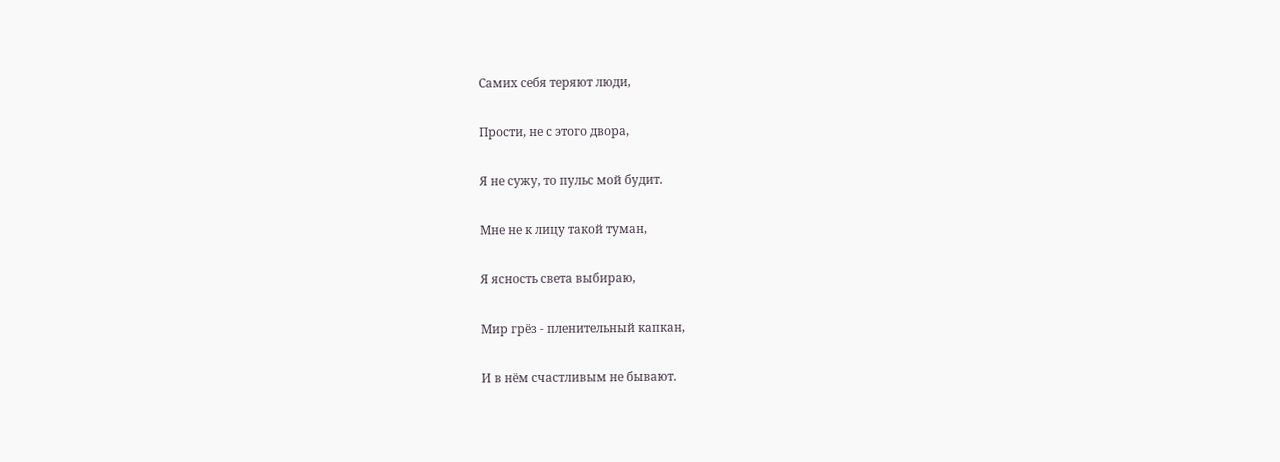Самих себя теряют люди,

Прости, не с этого двора,

Я не сужу, то пульс мой будит.

Мне не к лицу такой туман,

Я ясность света выбираю,

Мир грёз - пленительный капкан,

И в нём счастливым не бывают.